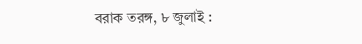বরাক তরঙ্গ, ৮ জুলাই :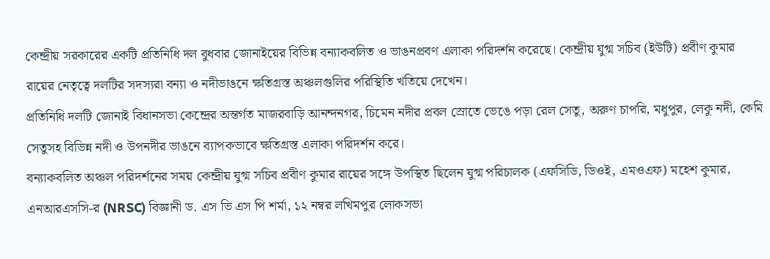কেন্দ্রীয় সরকারের একটি প্রতিনিধি দল বুধবার জোনাইয়ের বিভিন্ন বন্যাকবলিত ও ভাঙনপ্রবণ এলাকা পরিদর্শন করেছে। কেন্দ্রীয় যুগ্ম সচিব (ইউটি) প্রবীণ কুমার রায়ের নেতৃত্বে দলটির সদস্যরা বন্যা ও নদীভাঙনে ক্ষতিগ্রস্ত অঞ্চলগুলির পরিস্থিতি খতিয়ে দেখেন।
প্রতিনিধি দলটি জোনাই বিধানসভা কেন্দ্রের অন্তর্গত মাজরবাড়ি আনন্দনগর, চিমেন নদীর প্রবল স্রোতে ভেঙে পড়া রেল সেতু, অরুণ চাপরি, মধুপুর, লেকু নদী, কেমি সেতুসহ বিভিন্ন নদী ও উপনদীর ভাঙনে ব্যাপকভাবে ক্ষতিগ্রস্ত এলাকা পরিদর্শন করে।
বন্যাকবলিত অঞ্চল পরিদর্শনের সময় কেন্দ্রীয় যুগ্ম সচিব প্রবীণ কুমার রায়ের সঙ্গে উপস্থিত ছিলেন যুগ্ম পরিচালক (এফসিডি, ডিওই, এমওএফ) মহেশ কুমার, এনআরএসসি-র (NRSC) বিজ্ঞানী ড. এস ভি এস পি শর্মা, ১২ নম্বর লখিমপুর লোকসভা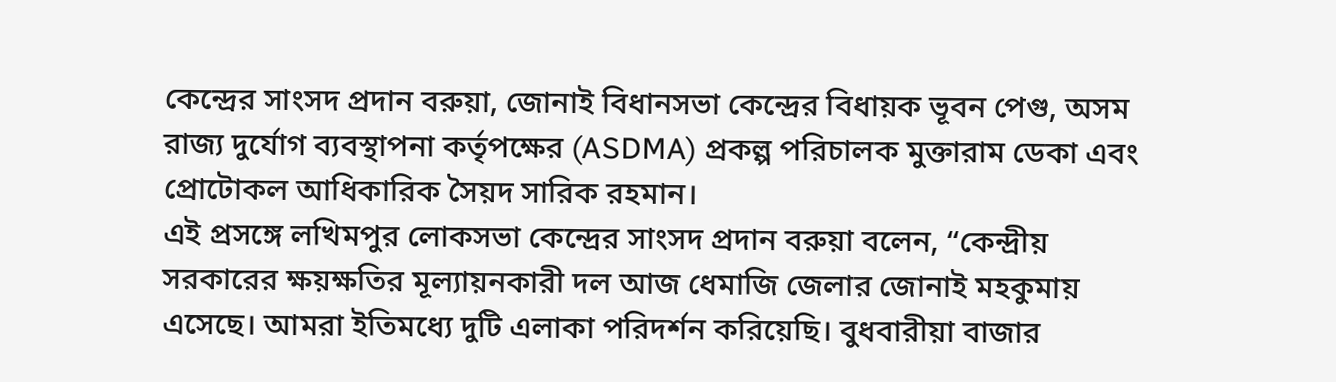কেন্দ্রের সাংসদ প্রদান বরুয়া, জোনাই বিধানসভা কেন্দ্রের বিধায়ক ভূবন পেগু, অসম রাজ্য দুর্যোগ ব্যবস্থাপনা কর্তৃপক্ষের (ASDMA) প্রকল্প পরিচালক মুক্তারাম ডেকা এবং প্রোটোকল আধিকারিক সৈয়দ সারিক রহমান।
এই প্রসঙ্গে লখিমপুর লোকসভা কেন্দ্রের সাংসদ প্রদান বরুয়া বলেন, “কেন্দ্রীয় সরকারের ক্ষয়ক্ষতির মূল্যায়নকারী দল আজ ধেমাজি জেলার জোনাই মহকুমায় এসেছে। আমরা ইতিমধ্যে দুটি এলাকা পরিদর্শন করিয়েছি। বুধবারীয়া বাজার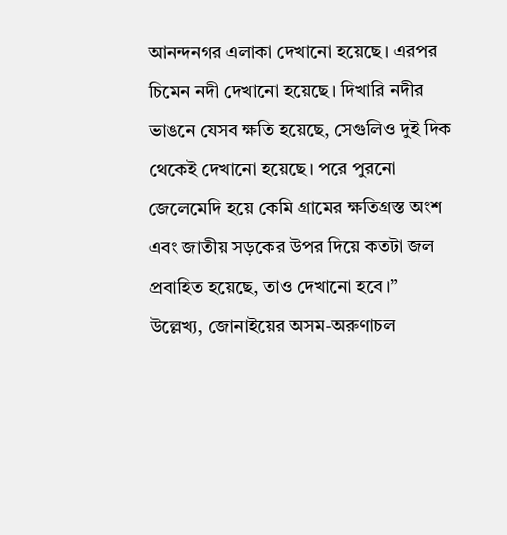আনন্দনগর এলাকা দেখানো হয়েছে। এরপর চিমেন নদী দেখানো হয়েছে। দিখারি নদীর ভাঙনে যেসব ক্ষতি হয়েছে, সেগুলিও দুই দিক থেকেই দেখানো হয়েছে। পরে পুরনো জেলেমেদি হয়ে কেমি গ্রামের ক্ষতিগ্রস্ত অংশ এবং জাতীয় সড়কের উপর দিয়ে কতটা জল প্রবাহিত হয়েছে, তাও দেখানো হবে।”
উল্লেখ্য, জোনাইয়ের অসম-অরুণাচল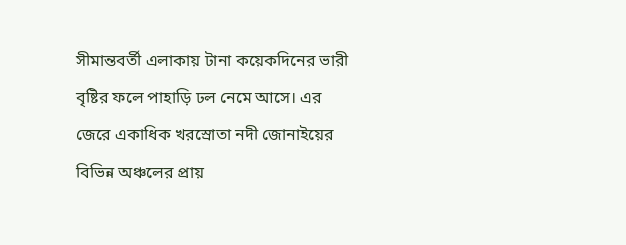সীমান্তবর্তী এলাকায় টানা কয়েকদিনের ভারী বৃষ্টির ফলে পাহাড়ি ঢল নেমে আসে। এর জেরে একাধিক খরস্রোতা নদী জোনাইয়ের বিভিন্ন অঞ্চলের প্রায়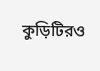কুড়িটিরও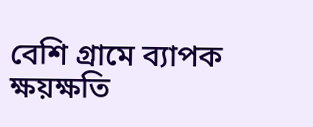বেশি গ্রামে ব্যাপক ক্ষয়ক্ষতি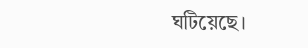ঘটিয়েছে।